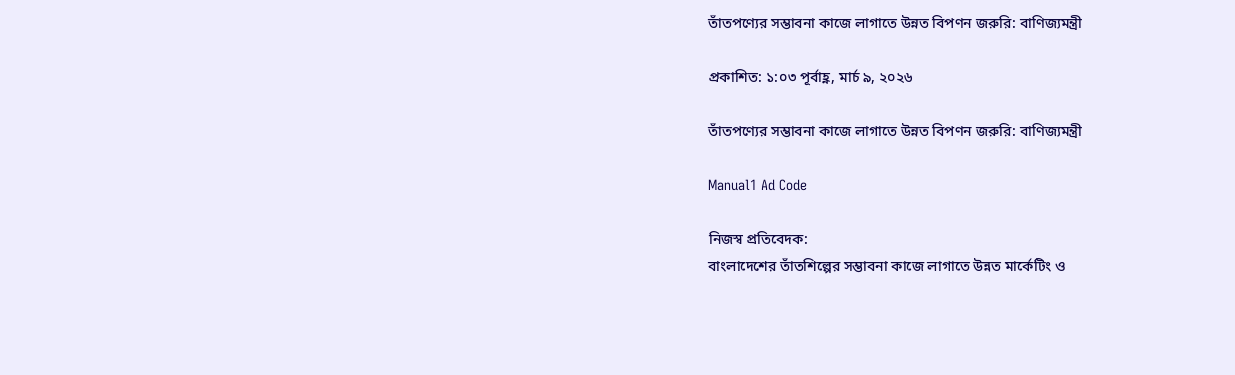তাঁতপণ্যের সম্ভাবনা কাজে লাগাতে উন্নত বিপণন জরুরি: বাণিজ্যমন্ত্রী

প্রকাশিত: ১:০৩ পূর্বাহ্ণ, মার্চ ৯, ২০২৬

তাঁতপণ্যের সম্ভাবনা কাজে লাগাতে উন্নত বিপণন জরুরি: বাণিজ্যমন্ত্রী

Manual1 Ad Code

নিজস্ব প্রতিবেদক:
বাংলাদেশের তাঁতশিল্পের সম্ভাবনা কাজে লাগাতে উন্নত মার্কেটিং ও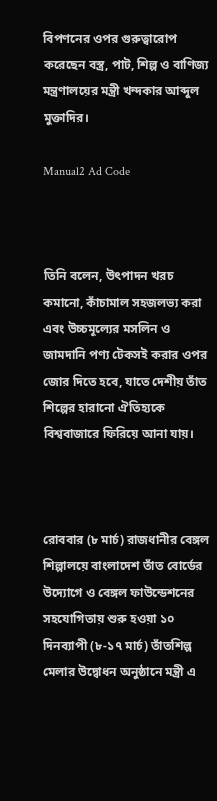বিপণনের ওপর গুরুত্বারোপ করেছেন বস্ত্র, পাট, শিল্প ও বাণিজ্য মন্ত্রণালয়ের মন্ত্রী খন্দকার আব্দুল মুক্তাদির।

Manual2 Ad Code



তিনি বলেন, উৎপাদন খরচ কমানো, কাঁচামাল সহজলভ্য করা এবং উচ্চমূল্যের মসলিন ও জামদানি পণ্য টেকসই করার ওপর জোর দিতে হবে, যাতে দেশীয় তাঁত শিল্পের হারানো ঐতিহ্যকে বিশ্ববাজারে ফিরিয়ে আনা যায়।



রোববার (৮ মার্চ) রাজধানীর বেঙ্গল শিল্পালয়ে বাংলাদেশ তাঁত বোর্ডের উদ্যোগে ও বেঙ্গল ফাউন্ডেশনের সহযোগিতায় শুরু হওয়া ১০ দিনব্যাপী (৮-১৭ মার্চ) তাঁতশিল্প মেলার উদ্বোধন অনুষ্ঠানে মন্ত্রী এ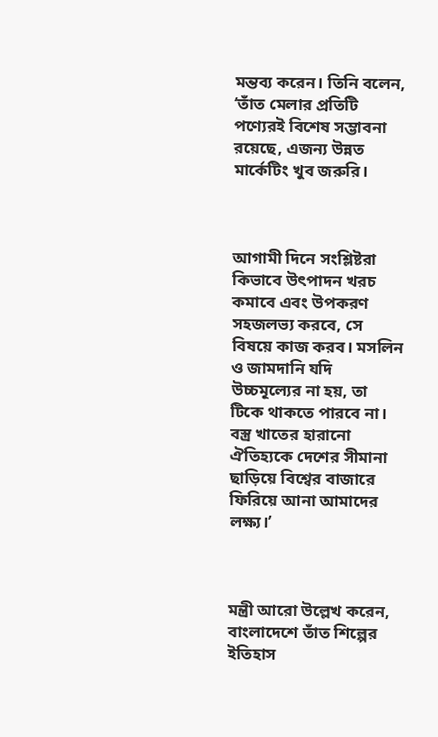মন্তব্য করেন। তিনি বলেন, ‘তাঁত মেলার প্রতিটি পণ্যেরই বিশেষ সম্ভাবনা রয়েছে, এজন্য উন্নত মার্কেটিং খুব জরুরি।



আগামী দিনে সংশ্লিষ্টরা কিভাবে উৎপাদন খরচ কমাবে এবং উপকরণ সহজলভ্য করবে, সে বিষয়ে কাজ করব। মসলিন ও জামদানি যদি উচ্চমূল্যের না হয়, তা টিকে থাকতে পারবে না। বস্ত্র খাতের হারানো ঐতিহ্যকে দেশের সীমানা ছাড়িয়ে বিশ্বের বাজারে ফিরিয়ে আনা আমাদের লক্ষ্য।’



মন্ত্রী আরো উল্লেখ করেন, বাংলাদেশে তাঁত শিল্পের ইতিহাস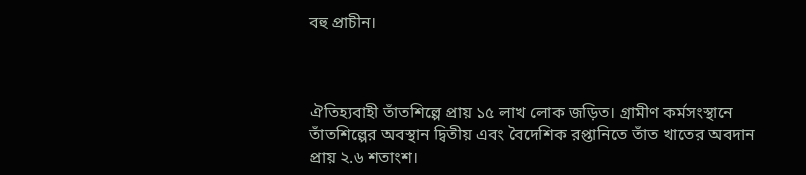বহু প্রাচীন।



ঐতিহ্যবাহী তাঁতশিল্পে প্রায় ১৫ লাখ লোক জড়িত। গ্রামীণ কর্মসংস্থানে তাঁতশিল্পের অবস্থান দ্বিতীয় এবং বৈদেশিক রপ্তানিতে তাঁত খাতের অবদান প্রায় ২.৬ শতাংশ।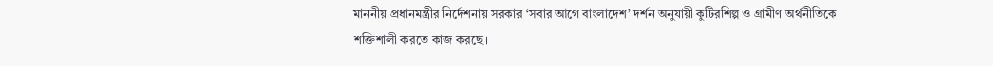মাননীয় প্রধানমন্ত্রীর নির্দেশনায় সরকার ‘সবার আগে বাংলাদেশ’ দর্শন অনুযায়ী কুটিরশিল্প ও গ্রামীণ অর্থনীতিকে শক্তিশালী করতে কাজ করছে।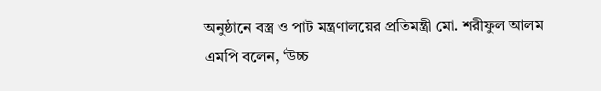অনুষ্ঠানে বস্ত্র ও পাট মন্ত্রণালয়ের প্রতিমন্ত্রী মো. শরীফুল আলম এমপি বলেন, ‘উচ্চ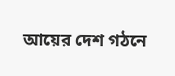আয়ের দেশ গঠনে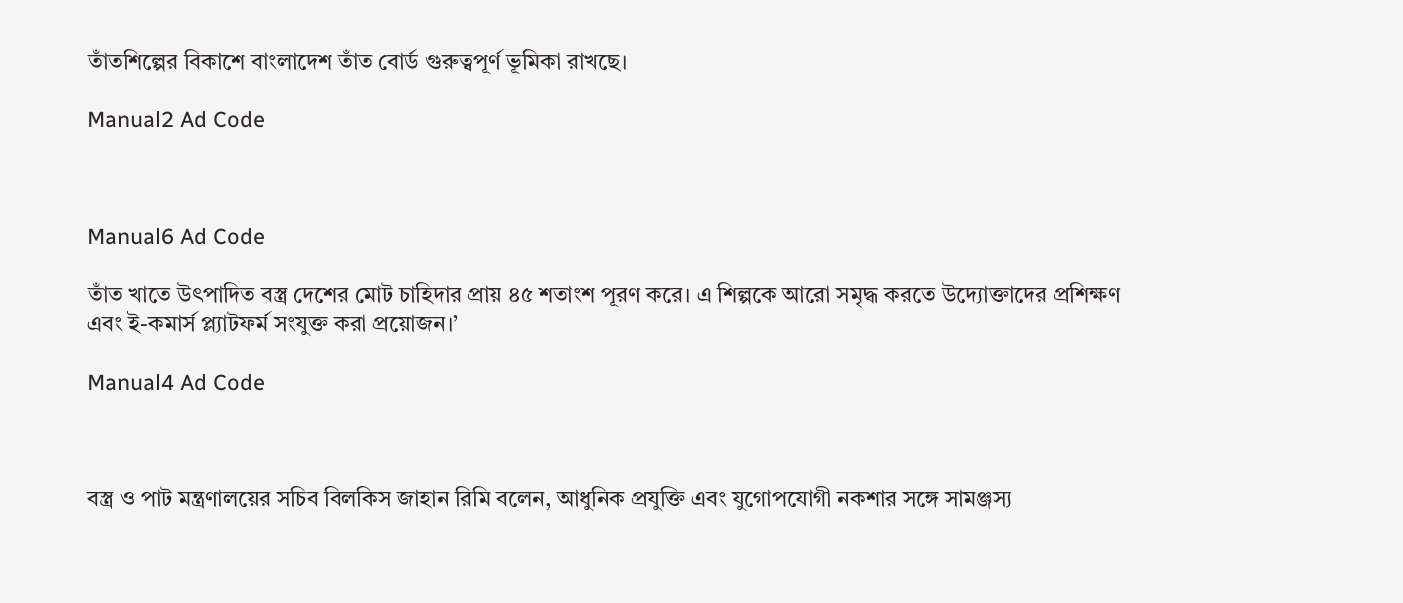তাঁতশিল্পের বিকাশে বাংলাদেশ তাঁত বোর্ড গুরুত্বপূর্ণ ভূমিকা রাখছে।

Manual2 Ad Code



Manual6 Ad Code

তাঁত খাতে উৎপাদিত বস্ত্র দেশের মোট চাহিদার প্রায় ৪৫ শতাংশ পূরণ করে। এ শিল্পকে আরো সমৃদ্ধ করতে উদ্যোক্তাদের প্রশিক্ষণ এবং ই-কমার্স প্ল্যাটফর্ম সংযুক্ত করা প্রয়োজন।’

Manual4 Ad Code



বস্ত্র ও পাট মন্ত্রণালয়ের সচিব বিলকিস জাহান রিমি বলেন, আধুনিক প্রযুক্তি এবং যুগোপযোগী নকশার সঙ্গে সামঞ্জস্য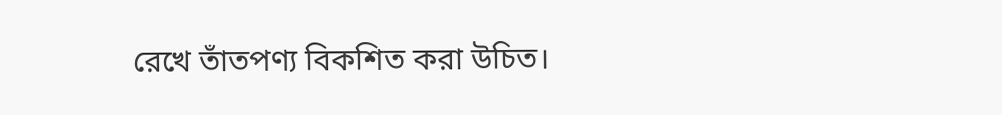রেখে তাঁতপণ্য বিকশিত করা উচিত।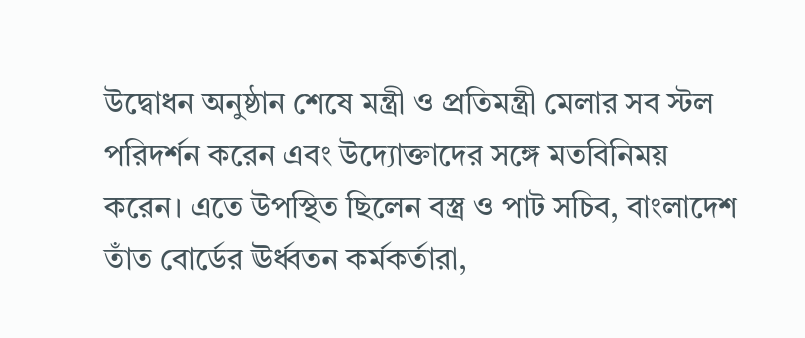উদ্বোধন অনুষ্ঠান শেষে মন্ত্রী ও প্রতিমন্ত্রী মেলার সব স্টল পরিদর্শন করেন এবং উদ্যোক্তাদের সঙ্গে মতবিনিময় করেন। এতে উপস্থিত ছিলেন বস্ত্র ও পাট সচিব, বাংলাদেশ তাঁত বোর্ডের ঊর্ধ্বতন কর্মকর্তারা,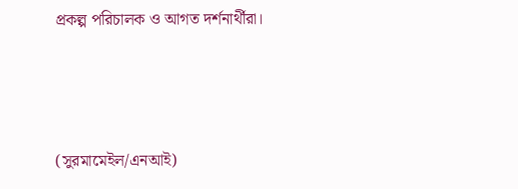প্রকল্প পরিচালক ও আগত দর্শনার্থীরা।



(সুরমামেইল/এনআই)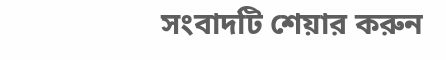সংবাদটি শেয়ার করুন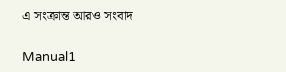এ সংক্রান্ত আরও সংবাদ

Manual1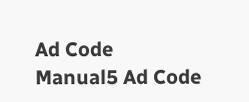Ad Code
Manual5 Ad Code